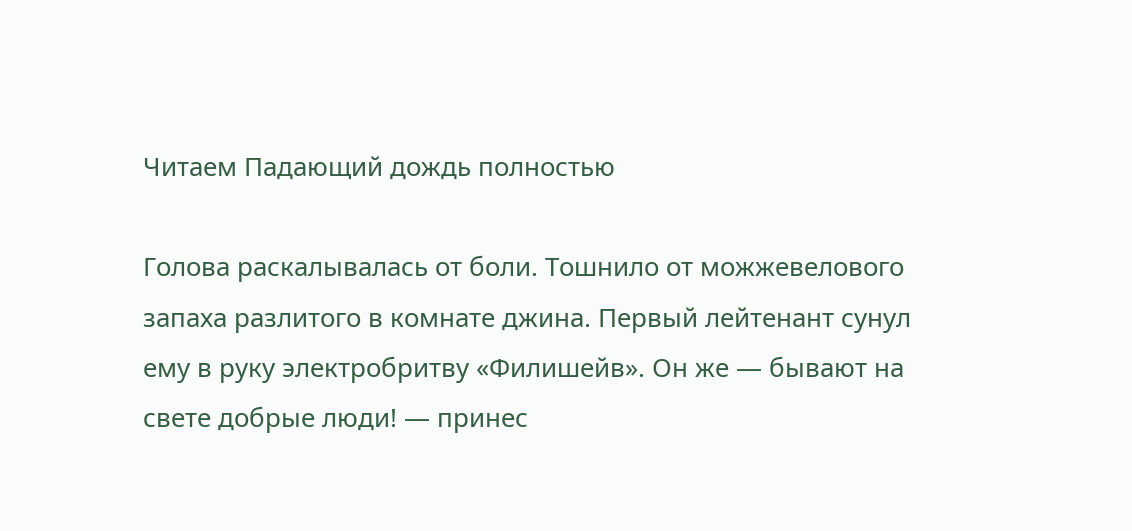Читаем Падающий дождь полностью

Голова раскалывалась от боли. Тошнило от можжевелового запаха разлитого в комнате джина. Первый лейтенант сунул ему в руку электробритву «Филишейв». Он же — бывают на свете добрые люди! — принес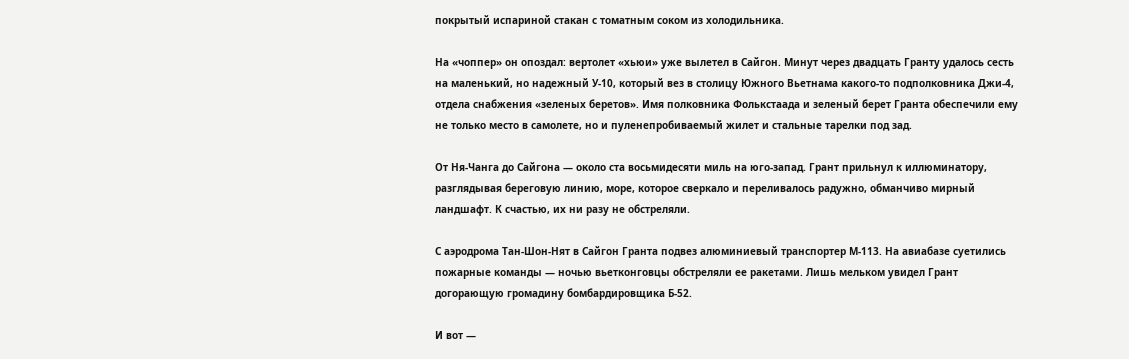покрытый испариной стакан с томатным соком из холодильника.

На «чоппер» он опоздал: вертолет «хьюи» уже вылетел в Сайгон. Минут через двадцать Гранту удалось сесть на маленький, но надежный У-10, который вез в столицу Южного Вьетнама какого-то подполковника Джи-4, отдела снабжения «зеленых беретов». Имя полковника Фолькстаада и зеленый берет Гранта обеспечили ему не только место в самолете, но и пуленепробиваемый жилет и стальные тарелки под зад.

От Ня-Чанга до Сайгона — около ста восьмидесяти миль на юго-запад. Грант прильнул к иллюминатору, разглядывая береговую линию, море, которое сверкало и переливалось радужно, обманчиво мирный ландшафт. К счастью, их ни разу не обстреляли.

С аэродрома Тан-Шон-Нят в Сайгон Гранта подвез алюминиевый транспортер М-113. На авиабазе суетились пожарные команды — ночью вьетконговцы обстреляли ее ракетами. Лишь мельком увидел Грант догорающую громадину бомбардировщика Б-52.

И вот —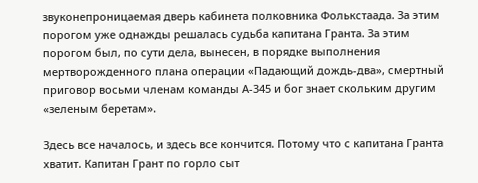звуконепроницаемая дверь кабинета полковника Фолькстаада. За этим порогом уже однажды решалась судьба капитана Гранта. За этим порогом был, по сути дела, вынесен, в порядке выполнения мертворожденного плана операции «Падающий дождь-два», смертный приговор восьми членам команды А-345 и бог знает скольким другим «зеленым беретам».

Здесь все началось, и здесь все кончится. Потому что с капитана Гранта хватит. Капитан Грант по горло сыт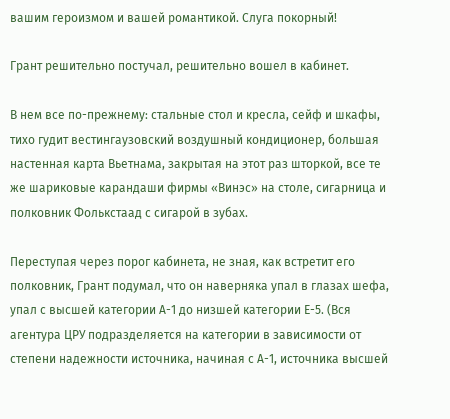вашим героизмом и вашей романтикой. Слуга покорный!

Грант решительно постучал, решительно вошел в кабинет.

В нем все по-прежнему: стальные стол и кресла, сейф и шкафы, тихо гудит вестингаузовский воздушный кондиционер, большая настенная карта Вьетнама, закрытая на этот раз шторкой, все те же шариковые карандаши фирмы «Винэс» на столе, сигарница и полковник Фолькстаад с сигарой в зубах.

Переступая через порог кабинета, не зная, как встретит его полковник, Грант подумал, что он наверняка упал в глазах шефа, упал с высшей категории А-1 до низшей категории Е-5. (Вся агентура ЦРУ подразделяется на категории в зависимости от степени надежности источника, начиная с А-1, источника высшей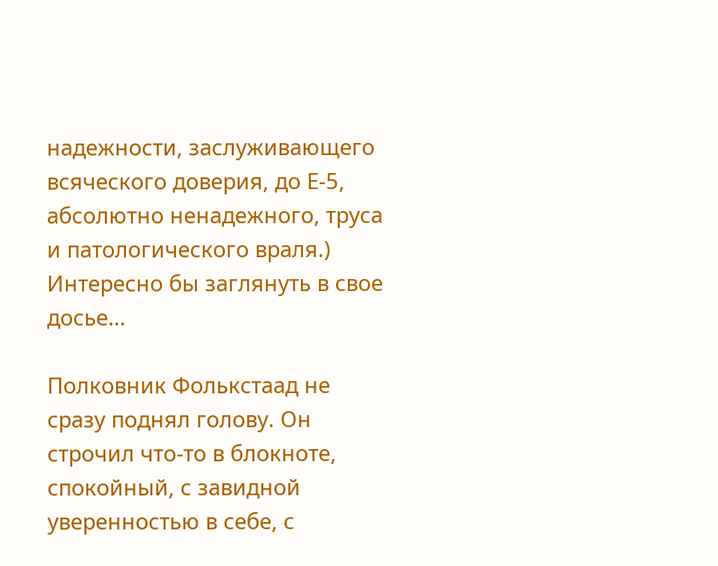надежности, заслуживающего всяческого доверия, до Е-5, абсолютно ненадежного, труса и патологического враля.) Интересно бы заглянуть в свое досье…

Полковник Фолькстаад не сразу поднял голову. Он строчил что-то в блокноте, спокойный, с завидной уверенностью в себе, с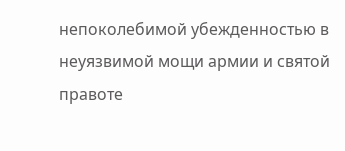непоколебимой убежденностью в неуязвимой мощи армии и святой правоте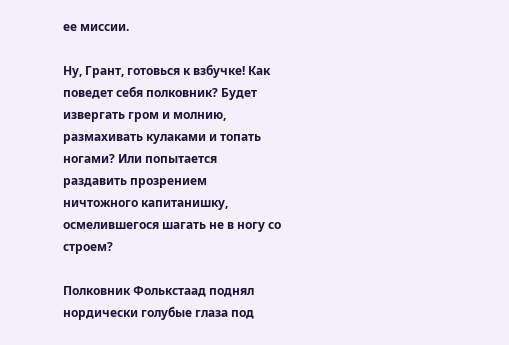ее миссии.

Ну, Грант, готовься к взбучке! Как поведет себя полковник? Будет извергать гром и молнию, размахивать кулаками и топать ногами? Или попытается раздавить прозрением ничтожного капитанишку, осмелившегося шагать не в ногу со строем?

Полковник Фолькстаад поднял нордически голубые глаза под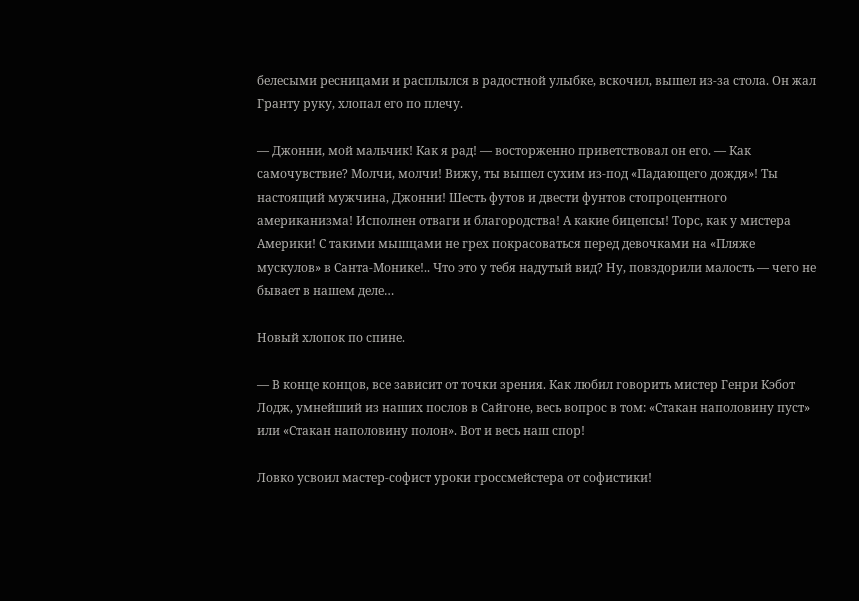белесыми ресницами и расплылся в радостной улыбке, вскочил, вышел из-за стола. Он жал Гранту руку, хлопал его по плечу.

— Джонни, мой мальчик! Как я рад! — восторженно приветствовал он его. — Как самочувствие? Молчи, молчи! Вижу, ты вышел сухим из-под «Падающего дождя»! Ты настоящий мужчина, Джонни! Шесть футов и двести фунтов стопроцентного американизма! Исполнен отваги и благородства! А какие бицепсы! Торс, как у мистера Америки! С такими мышцами не грех покрасоваться перед девочками на «Пляже мускулов» в Санта-Монике!.. Что это у тебя надутый вид? Ну, повздорили малость — чего не бывает в нашем деле…

Новый хлопок по спине.

— В конце концов, все зависит от точки зрения. Как любил говорить мистер Генри Кэбот Лодж, умнейший из наших послов в Сайгоне, весь вопрос в том: «Стакан наполовину пуст» или «Стакан наполовину полон». Вот и весь наш спор!

Ловко усвоил мастер-софист уроки гроссмейстера от софистики!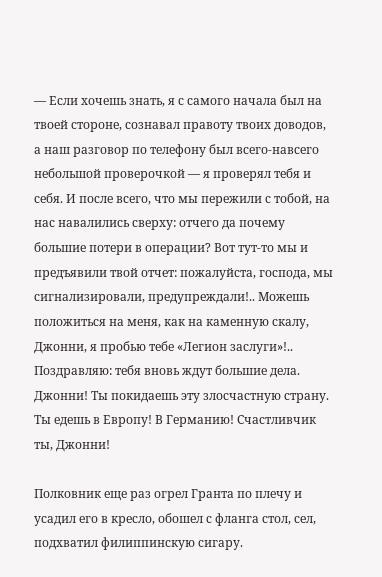— Если хочешь знать, я с самого начала был на твоей стороне, сознавал правоту твоих доводов, а наш разговор по телефону был всего-навсего небольшой проверочкой — я проверял тебя и себя. И после всего, что мы пережили с тобой, на нас навалились сверху: отчего да почему большие потери в операции? Вот тут-то мы и предъявили твой отчет: пожалуйста, господа, мы сигнализировали, предупреждали!.. Можешь положиться на меня, как на каменную скалу, Джонни, я пробью тебе «Легион заслуги»!.. Поздравляю: тебя вновь ждут большие дела. Джонни! Ты покидаешь эту злосчастную страну. Ты едешь в Европу! В Германию! Счастливчик ты, Джонни!

Полковник еще раз огрел Гранта по плечу и усадил его в кресло, обошел с фланга стол, сел, подхватил филиппинскую сигару.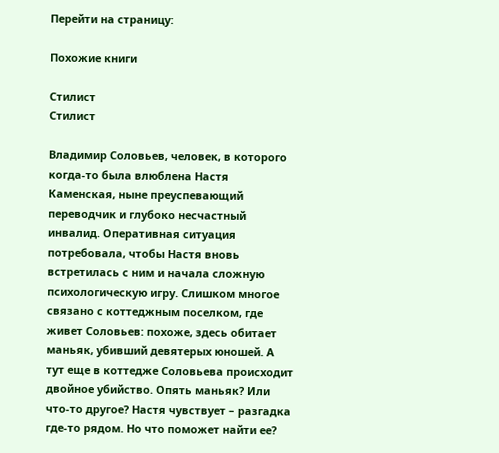Перейти на страницу:

Похожие книги

Стилист
Стилист

Владимир Соловьев, человек, в которого когда-то была влюблена Настя Каменская, ныне преуспевающий переводчик и глубоко несчастный инвалид. Оперативная ситуация потребовала, чтобы Настя вновь встретилась с ним и начала сложную психологическую игру. Слишком многое связано с коттеджным поселком, где живет Соловьев: похоже, здесь обитает маньяк, убивший девятерых юношей. А тут еще в коттедже Соловьева происходит двойное убийство. Опять маньяк? Или что-то другое? Настя чувствует – разгадка где-то рядом. Но что поможет найти ее?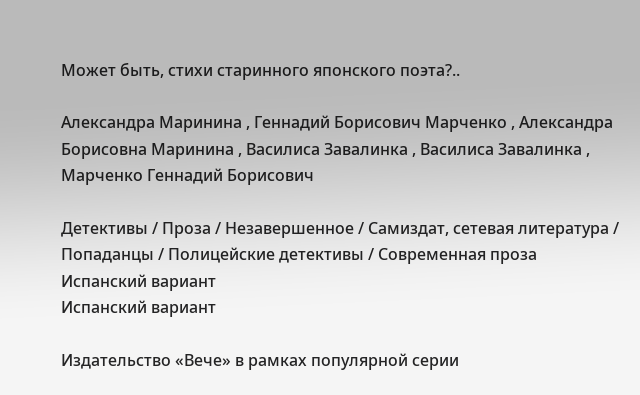Может быть, стихи старинного японского поэта?..

Александра Маринина , Геннадий Борисович Марченко , Александра Борисовна Маринина , Василиса Завалинка , Василиса Завалинка , Марченко Геннадий Борисович

Детективы / Проза / Незавершенное / Самиздат, сетевая литература / Попаданцы / Полицейские детективы / Современная проза
Испанский вариант
Испанский вариант

Издательство «Вече» в рамках популярной серии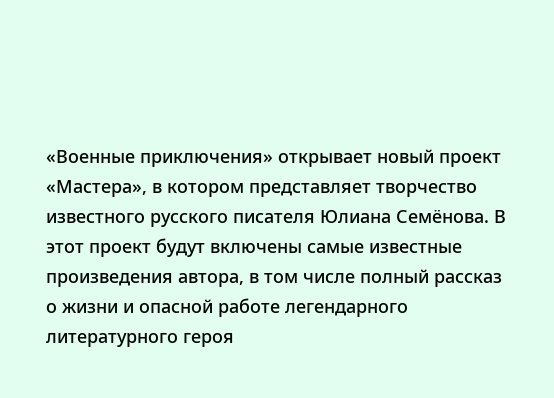«Военные приключения» открывает новый проект «Мастера», в котором представляет творчество известного русского писателя Юлиана Семёнова. В этот проект будут включены самые известные произведения автора, в том числе полный рассказ о жизни и опасной работе легендарного литературного героя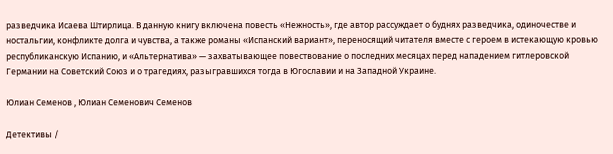разведчика Исаева Штирлица. В данную книгу включена повесть «Нежность», где автор рассуждает о буднях разведчика, одиночестве и ностальгии, конфликте долга и чувства, а также романы «Испанский вариант», переносящий читателя вместе с героем в истекающую кровью республиканскую Испанию, и «Альтернатива» — захватывающее повествование о последних месяцах перед нападением гитлеровской Германии на Советский Союз и о трагедиях, разыгравшихся тогда в Югославии и на Западной Украине.

Юлиан Семенов , Юлиан Семенович Семенов

Детективы /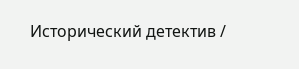Исторический детектив /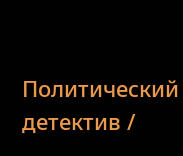Политический детектив /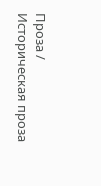Проза / Историческая проза